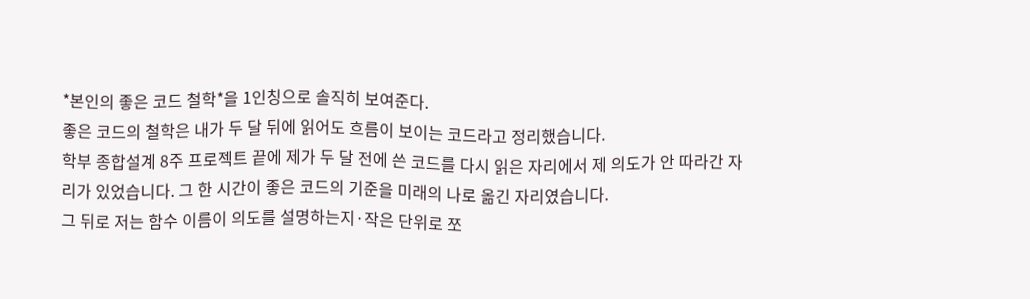*본인의 좋은 코드 철학*을 1인칭으로 솔직히 보여준다.
좋은 코드의 철학은 내가 두 달 뒤에 읽어도 흐름이 보이는 코드라고 정리했습니다.
학부 종합설계 8주 프로젝트 끝에 제가 두 달 전에 쓴 코드를 다시 읽은 자리에서 제 의도가 안 따라간 자리가 있었습니다. 그 한 시간이 좋은 코드의 기준을 미래의 나로 옮긴 자리였습니다.
그 뒤로 저는 함수 이름이 의도를 설명하는지·작은 단위로 쪼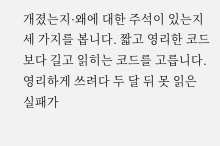개졌는지·왜에 대한 주석이 있는지 세 가지를 봅니다. 짧고 영리한 코드보다 길고 읽히는 코드를 고릅니다. 영리하게 쓰려다 두 달 뒤 못 읽은 실패가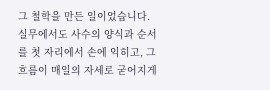그 철학을 만든 일이었습니다. 실무에서도 사수의 양식과 순서를 첫 자리에서 손에 익히고, 그 흐름이 매일의 자세로 굳어지게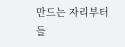만드는 자리부터 들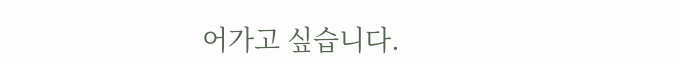어가고 싶습니다.